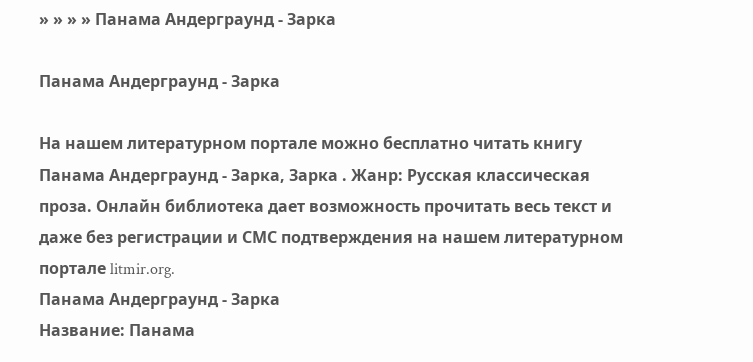» » » » Панама Андерграунд - Зарка

Панама Андерграунд - Зарка

На нашем литературном портале можно бесплатно читать книгу Панама Андерграунд - Зарка, Зарка . Жанр: Русская классическая проза. Онлайн библиотека дает возможность прочитать весь текст и даже без регистрации и СМС подтверждения на нашем литературном портале litmir.org.
Панама Андерграунд - Зарка
Название: Панама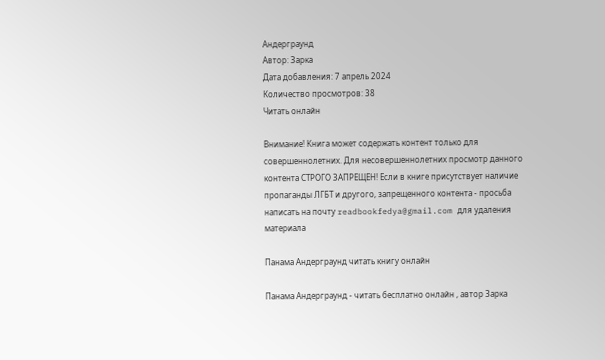Андерграунд
Автор: Зарка
Дата добавления: 7 апрель 2024
Количество просмотров: 38
Читать онлайн

Внимание! Книга может содержать контент только для совершеннолетних. Для несовершеннолетних просмотр данного контента СТРОГО ЗАПРЕЩЕН! Если в книге присутствует наличие пропаганды ЛГБТ и другого, запрещенного контента - просьба написать на почту readbookfedya@gmail.com для удаления материала

Панама Андерграунд читать книгу онлайн

Панама Андерграунд - читать бесплатно онлайн , автор Зарка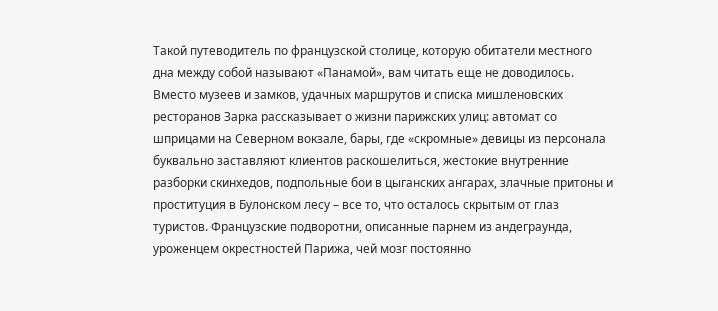Такой путеводитель по французской столице, которую обитатели местного дна между собой называют «Панамой», вам читать еще не доводилось. Вместо музеев и замков, удачных маршрутов и списка мишленовских ресторанов Зарка рассказывает о жизни парижских улиц: автомат со шприцами на Северном вокзале, бары, где «скромные» девицы из персонала буквально заставляют клиентов раскошелиться, жестокие внутренние разборки скинхедов, подпольные бои в цыганских ангарах, злачные притоны и проституция в Булонском лесу – все то, что осталось скрытым от глаз туристов. Французские подворотни, описанные парнем из андеграунда, уроженцем окрестностей Парижа, чей мозг постоянно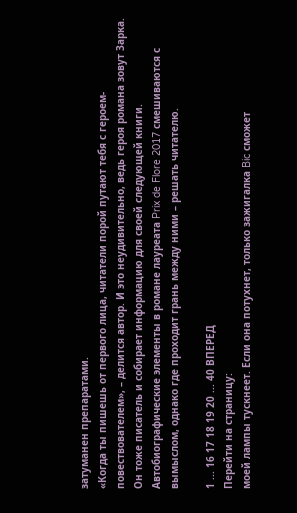затуманен препаратами.
«Когда ты пишешь от первого лица, читатели порой путают тебя с героем-повествователем», – делится автор. И это неудивительно, ведь героя романа зовут Зарка. Он тоже писатель и собирает информацию для своей следующей книги. Автобиографические элементы в романе лауреата Prix de Flore 2017 смешиваются с вымыслом, однако где проходит грань между ними – решать читателю.

1 ... 16 17 18 19 20 ... 40 ВПЕРЕД
Перейти на страницу:
моей лампы тускнеет. Если она потухнет, только зажигалка Bic сможет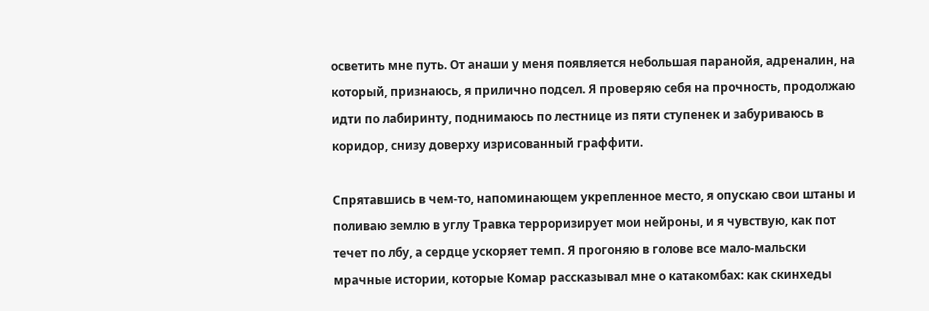осветить мне путь. От анаши у меня появляется небольшая паранойя, адреналин, на который, признаюсь, я прилично подсел. Я проверяю себя на прочность, продолжаю идти по лабиринту, поднимаюсь по лестнице из пяти ступенек и забуриваюсь в коридор, снизу доверху изрисованный граффити.

Спрятавшись в чем-то, напоминающем укрепленное место, я опускаю свои штаны и поливаю землю в углу Травка терроризирует мои нейроны, и я чувствую, как пот течет по лбу, а сердце ускоряет темп. Я прогоняю в голове все мало-мальски мрачные истории, которые Комар рассказывал мне о катакомбах: как скинхеды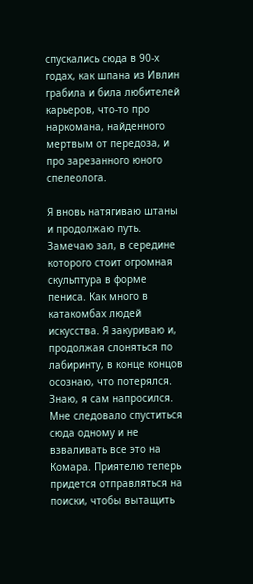спускались сюда в 90-х годах, как шпана из Ивлин грабила и била любителей карьеров, что-то про наркомана, найденного мертвым от передоза, и про зарезанного юного спелеолога.

Я вновь натягиваю штаны и продолжаю путь. Замечаю зал, в середине которого стоит огромная скульптура в форме пениса. Как много в катакомбах людей искусства. Я закуриваю и, продолжая слоняться по лабиринту, в конце концов осознаю, что потерялся. Знаю, я сам напросился. Мне следовало спуститься сюда одному и не взваливать все это на Комара. Приятелю теперь придется отправляться на поиски, чтобы вытащить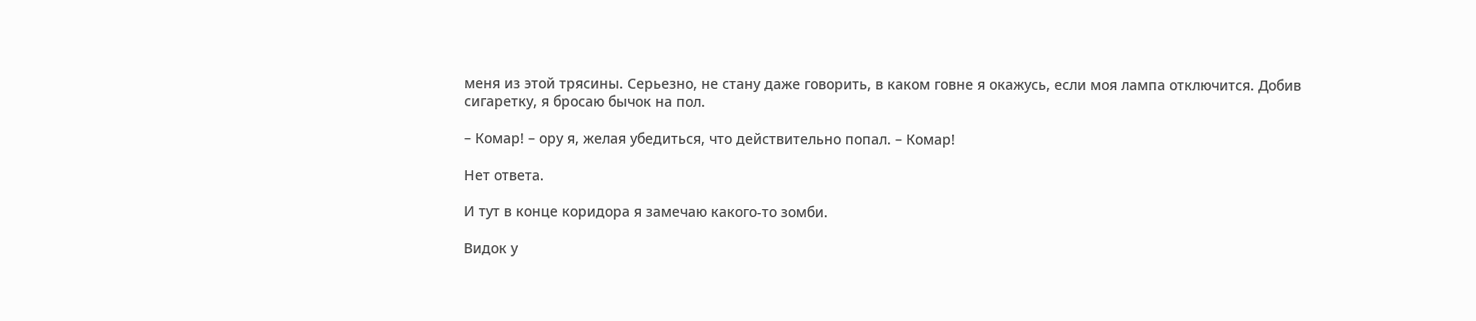меня из этой трясины. Серьезно, не стану даже говорить, в каком говне я окажусь, если моя лампа отключится. Добив сигаретку, я бросаю бычок на пол.

– Комар! – ору я, желая убедиться, что действительно попал. – Комар!

Нет ответа.

И тут в конце коридора я замечаю какого-то зомби.

Видок у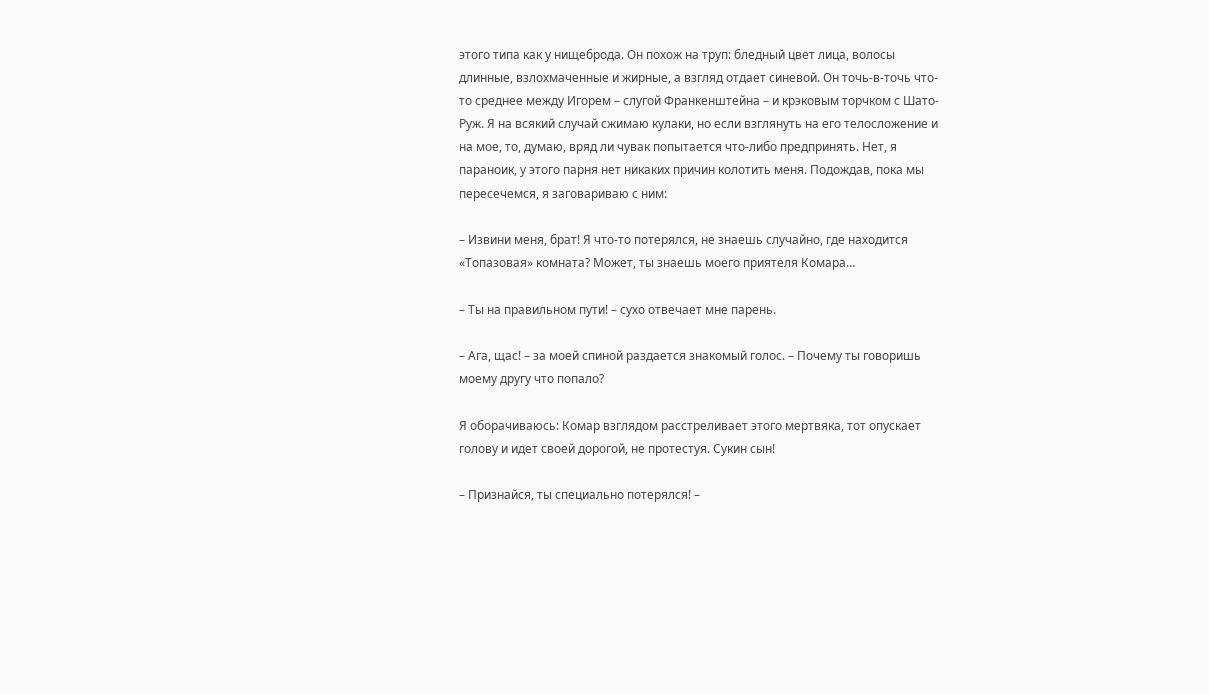этого типа как у нищеброда. Он похож на труп: бледный цвет лица, волосы длинные, взлохмаченные и жирные, а взгляд отдает синевой. Он точь-в-точь что-то среднее между Игорем – слугой Франкенштейна – и крэковым торчком с Шато-Руж. Я на всякий случай сжимаю кулаки, но если взглянуть на его телосложение и на мое, то, думаю, вряд ли чувак попытается что-либо предпринять. Нет, я параноик, у этого парня нет никаких причин колотить меня. Подождав, пока мы пересечемся, я заговариваю с ним:

– Извини меня, брат! Я что-то потерялся, не знаешь случайно, где находится «Топазовая» комната? Может, ты знаешь моего приятеля Комара…

– Ты на правильном пути! – сухо отвечает мне парень.

– Ага, щас! – за моей спиной раздается знакомый голос. – Почему ты говоришь моему другу что попало?

Я оборачиваюсь: Комар взглядом расстреливает этого мертвяка, тот опускает голову и идет своей дорогой, не протестуя. Сукин сын!

– Признайся, ты специально потерялся! –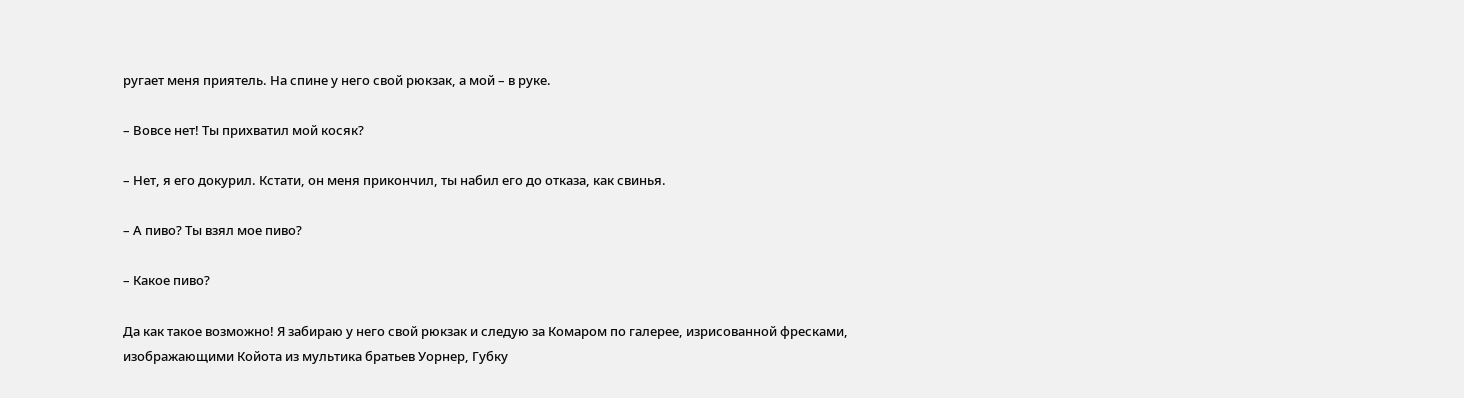ругает меня приятель. На спине у него свой рюкзак, а мой – в руке.

– Вовсе нет! Ты прихватил мой косяк?

– Нет, я его докурил. Кстати, он меня прикончил, ты набил его до отказа, как свинья.

– А пиво? Ты взял мое пиво?

– Какое пиво?

Да как такое возможно! Я забираю у него свой рюкзак и следую за Комаром по галерее, изрисованной фресками, изображающими Койота из мультика братьев Уорнер, Губку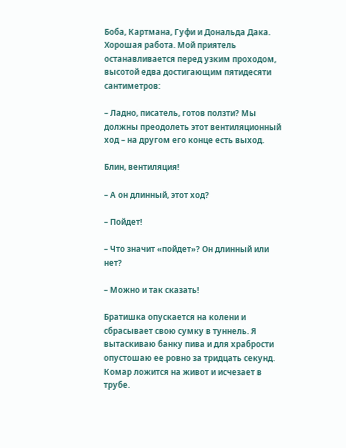Боба, Картмана, Гуфи и Дональда Дака. Хорошая работа. Мой приятель останавливается перед узким проходом, высотой едва достигающим пятидесяти сантиметров:

– Ладно, писатель, готов ползти? Мы должны преодолеть этот вентиляционный ход – на другом его конце есть выход.

Блин, вентиляция!

– А он длинный, этот ход?

– Пойдет!

– Что значит «пойдет»? Он длинный или нет?

– Можно и так сказать!

Братишка опускается на колени и сбрасывает свою сумку в туннель. Я вытаскиваю банку пива и для храбрости опустошаю ее ровно за тридцать секунд. Комар ложится на живот и исчезает в трубе.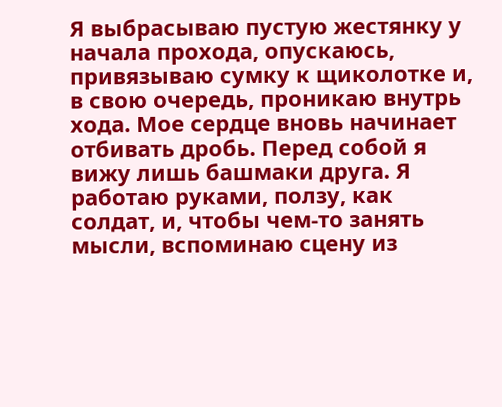Я выбрасываю пустую жестянку у начала прохода, опускаюсь, привязываю сумку к щиколотке и, в свою очередь, проникаю внутрь хода. Мое сердце вновь начинает отбивать дробь. Перед собой я вижу лишь башмаки друга. Я работаю руками, ползу, как солдат, и, чтобы чем-то занять мысли, вспоминаю сцену из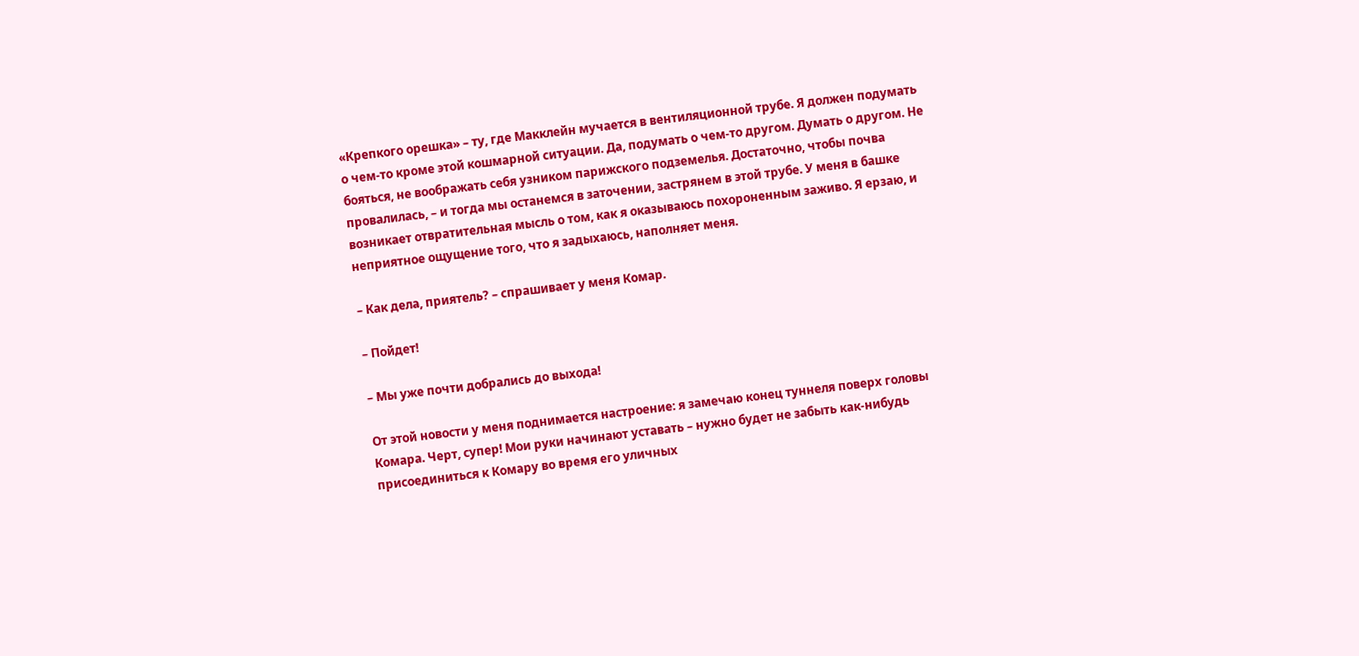«Крепкого орешка» – ту, где Макклейн мучается в вентиляционной трубе. Я должен подумать о чем-то кроме этой кошмарной ситуации. Да, подумать о чем-то другом. Думать о другом. Не бояться, не воображать себя узником парижского подземелья. Достаточно, чтобы почва провалилась, – и тогда мы останемся в заточении, застрянем в этой трубе. У меня в башке возникает отвратительная мысль о том, как я оказываюсь похороненным заживо. Я ерзаю, и неприятное ощущение того, что я задыхаюсь, наполняет меня.

– Как дела, приятель? – спрашивает у меня Комар.

– Пойдет!

– Мы уже почти добрались до выхода!

От этой новости у меня поднимается настроение: я замечаю конец туннеля поверх головы Комара. Черт, супер! Мои руки начинают уставать – нужно будет не забыть как-нибудь присоединиться к Комару во время его уличных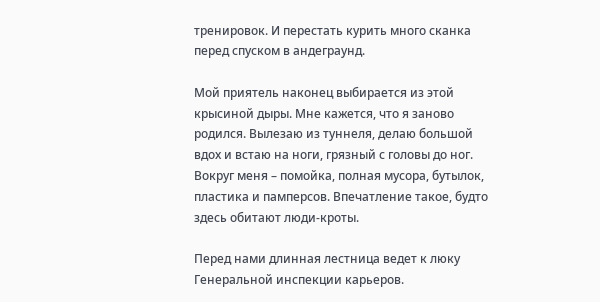тренировок. И перестать курить много сканка перед спуском в андеграунд.

Мой приятель наконец выбирается из этой крысиной дыры. Мне кажется, что я заново родился. Вылезаю из туннеля, делаю большой вдох и встаю на ноги, грязный с головы до ног. Вокруг меня – помойка, полная мусора, бутылок, пластика и памперсов. Впечатление такое, будто здесь обитают люди-кроты.

Перед нами длинная лестница ведет к люку Генеральной инспекции карьеров.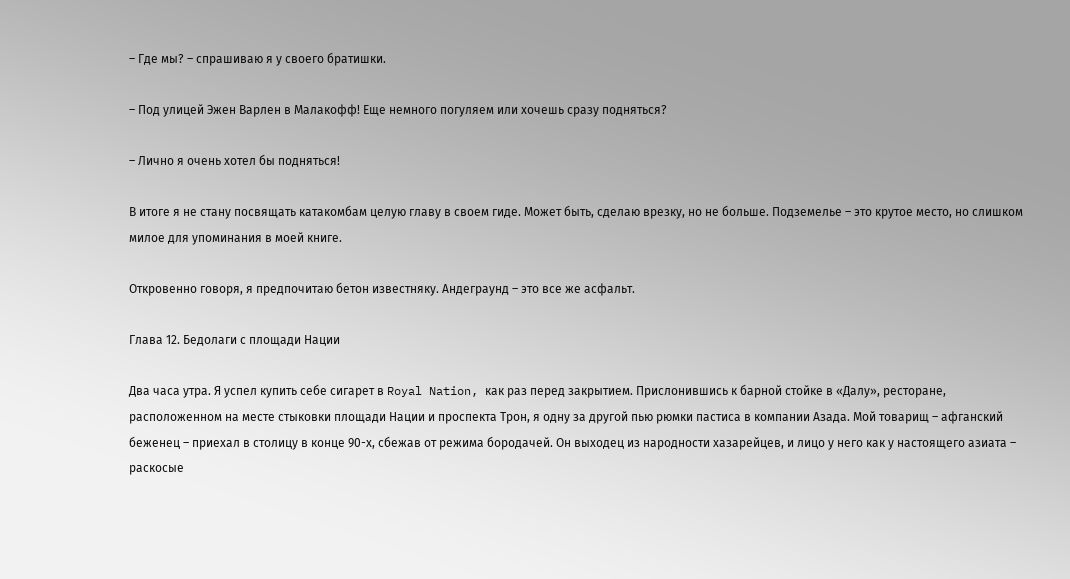– Где мы? – спрашиваю я у своего братишки.

– Под улицей Эжен Варлен в Малакофф! Еще немного погуляем или хочешь сразу подняться?

– Лично я очень хотел бы подняться!

В итоге я не стану посвящать катакомбам целую главу в своем гиде. Может быть, сделаю врезку, но не больше. Подземелье – это крутое место, но слишком милое для упоминания в моей книге.

Откровенно говоря, я предпочитаю бетон известняку. Андеграунд – это все же асфальт.

Глава 12. Бедолаги с площади Нации

Два часа утра. Я успел купить себе сигарет в Royal Nation, как раз перед закрытием. Прислонившись к барной стойке в «Далу», ресторане, расположенном на месте стыковки площади Нации и проспекта Трон, я одну за другой пью рюмки пастиса в компании Азада. Мой товарищ – афганский беженец – приехал в столицу в конце 90-х, сбежав от режима бородачей. Он выходец из народности хазарейцев, и лицо у него как у настоящего азиата – раскосые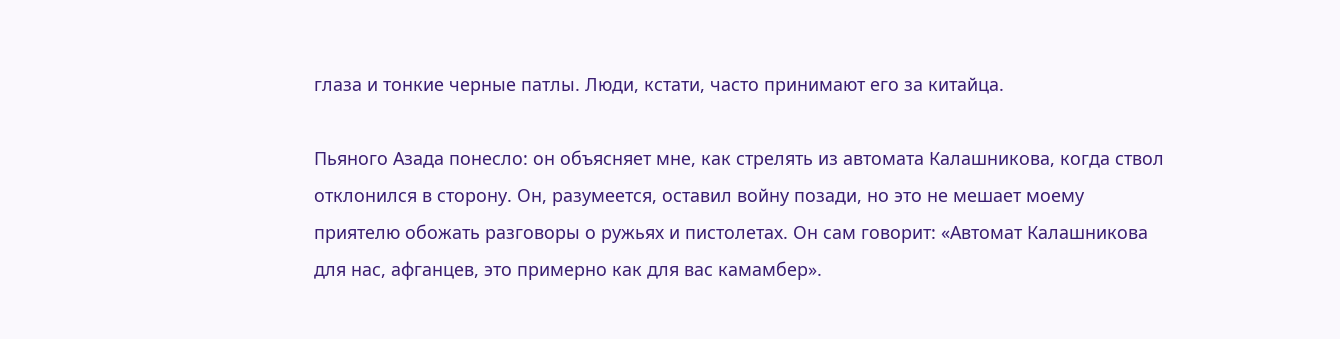глаза и тонкие черные патлы. Люди, кстати, часто принимают его за китайца.

Пьяного Азада понесло: он объясняет мне, как стрелять из автомата Калашникова, когда ствол отклонился в сторону. Он, разумеется, оставил войну позади, но это не мешает моему приятелю обожать разговоры о ружьях и пистолетах. Он сам говорит: «Автомат Калашникова для нас, афганцев, это примерно как для вас камамбер».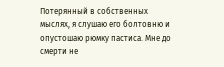Потерянный в собственных мыслях, я слушаю его болтовню и опустошаю рюмку пастиса. Мне до смерти не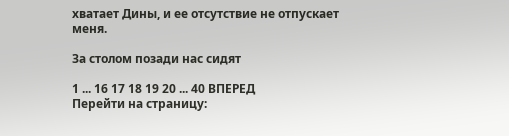хватает Дины, и ее отсутствие не отпускает меня.

За столом позади нас сидят

1 ... 16 17 18 19 20 ... 40 ВПЕРЕД
Перейти на страницу: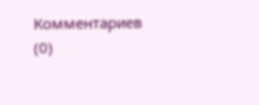Комментариев (0)